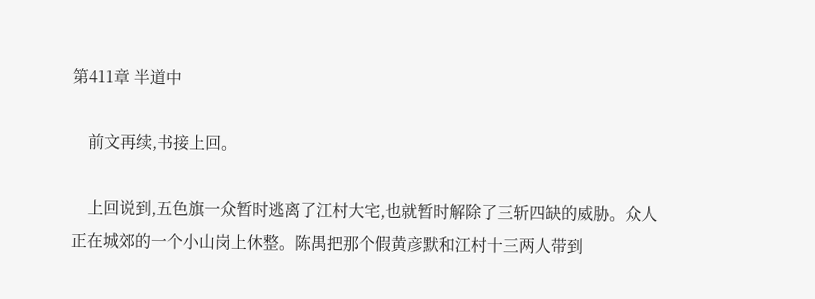第411章 半道中

    前文再续,书接上回。

    上回说到,五色旗一众暂时逃离了江村大宅,也就暂时解除了三斩四缺的威胁。众人正在城郊的一个小山岗上休整。陈禺把那个假黄彦默和江村十三两人带到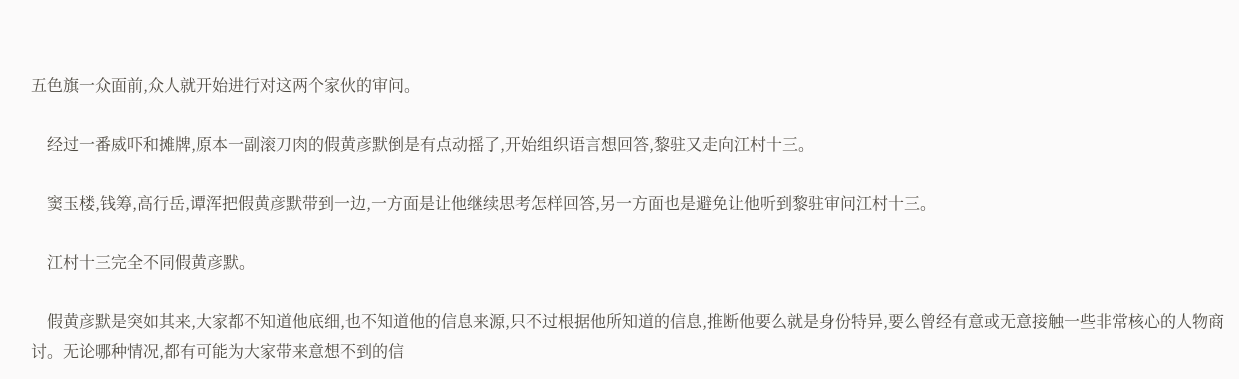五色旗一众面前,众人就开始进行对这两个家伙的审问。

    经过一番威吓和摊牌,原本一副滚刀肉的假黄彦默倒是有点动摇了,开始组织语言想回答,黎驻又走向江村十三。

    窦玉楼,钱筹,高行岳,谭浑把假黄彦默带到一边,一方面是让他继续思考怎样回答,另一方面也是避免让他听到黎驻审问江村十三。

    江村十三完全不同假黄彦默。

    假黄彦默是突如其来,大家都不知道他底细,也不知道他的信息来源,只不过根据他所知道的信息,推断他要么就是身份特异,要么曾经有意或无意接触一些非常核心的人物商讨。无论哪种情况,都有可能为大家带来意想不到的信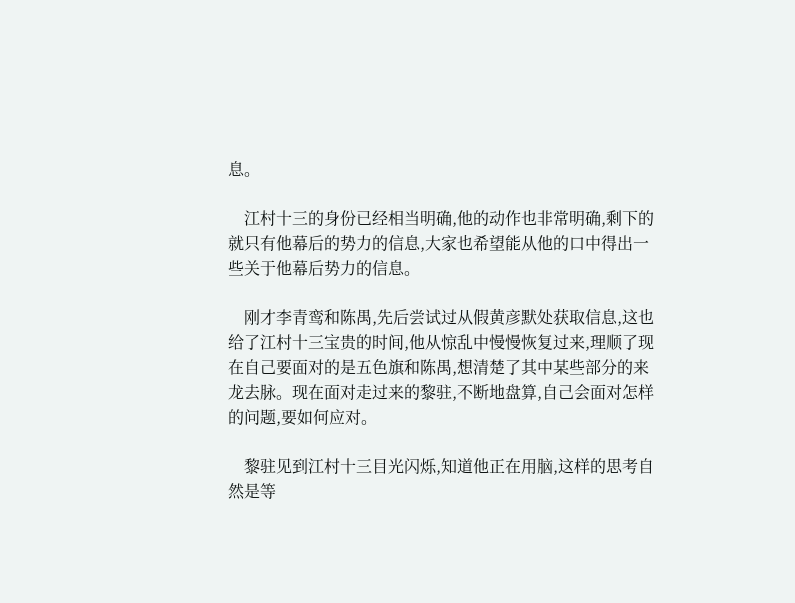息。

    江村十三的身份已经相当明确,他的动作也非常明确,剩下的就只有他幕后的势力的信息,大家也希望能从他的口中得出一些关于他幕后势力的信息。

    刚才李青鸾和陈禺,先后尝试过从假黄彦默处获取信息,这也给了江村十三宝贵的时间,他从惊乱中慢慢恢复过来,理顺了现在自己要面对的是五色旗和陈禺,想清楚了其中某些部分的来龙去脉。现在面对走过来的黎驻,不断地盘算,自己会面对怎样的问题,要如何应对。

    黎驻见到江村十三目光闪烁,知道他正在用脑,这样的思考自然是等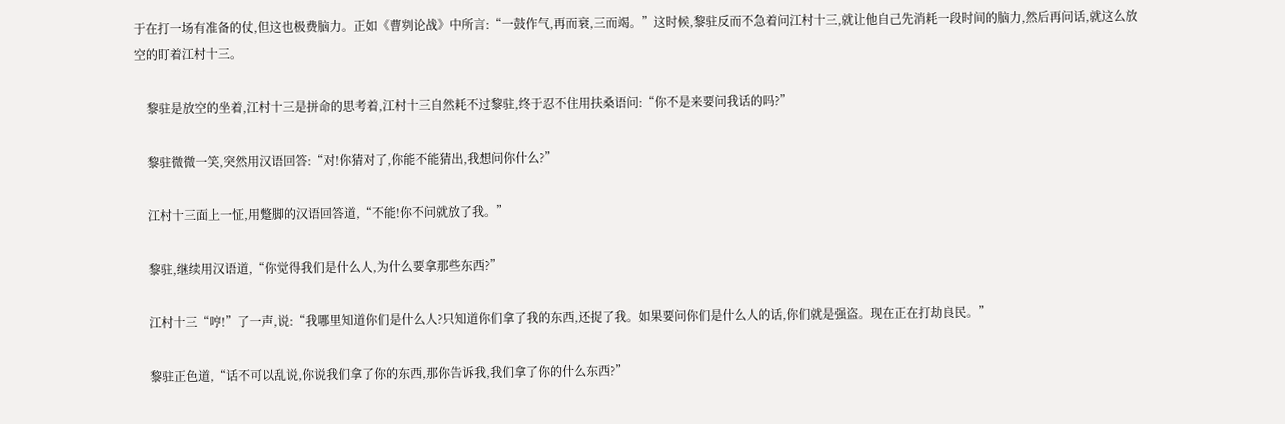于在打一场有准备的仗,但这也极费脑力。正如《曹刿论战》中所言:“一鼓作气,再而衰,三而竭。”这时候,黎驻反而不急着问江村十三,就让他自己先消耗一段时间的脑力,然后再问话,就这么放空的盯着江村十三。

    黎驻是放空的坐着,江村十三是拼命的思考着,江村十三自然耗不过黎驻,终于忍不住用扶桑语问:“你不是来要问我话的吗?”

    黎驻微微一笑,突然用汉语回答:“对!你猜对了,你能不能猜出,我想问你什么?”

    江村十三面上一怔,用蹩脚的汉语回答道,“不能!你不问就放了我。”

    黎驻,继续用汉语道,“你觉得我们是什么人,为什么要拿那些东西?”

    江村十三“哼!”了一声,说:“我哪里知道你们是什么人?只知道你们拿了我的东西,还捉了我。如果要问你们是什么人的话,你们就是强盗。现在正在打劫良民。”

    黎驻正色道,“话不可以乱说,你说我们拿了你的东西,那你告诉我,我们拿了你的什么东西?”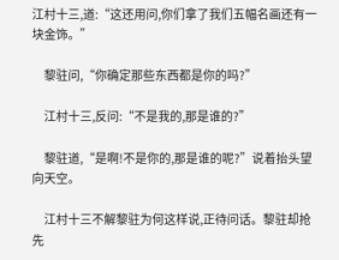江村十三,道:“这还用问,你们拿了我们五幅名画还有一块金饰。”

    黎驻问,“你确定那些东西都是你的吗?”

    江村十三,反问:“不是我的,那是谁的?”

    黎驻道,“是啊!不是你的,那是谁的呢?”说着抬头望向天空。

    江村十三不解黎驻为何这样说,正待问话。黎驻却抢先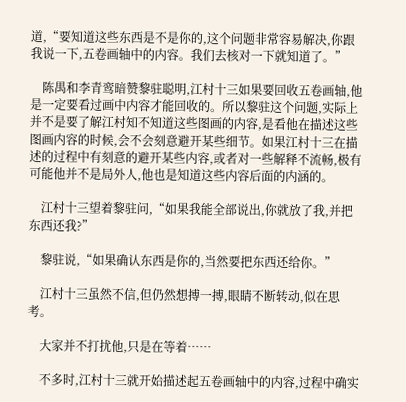道,“要知道这些东西是不是你的,这个问题非常容易解决,你跟我说一下,五卷画轴中的内容。我们去核对一下就知道了。”

    陈禺和李青鸾暗赞黎驻聪明,江村十三如果要回收五卷画轴,他是一定要看过画中内容才能回收的。所以黎驻这个问题,实际上并不是要了解江村知不知道这些图画的内容,是看他在描述这些图画内容的时候,会不会刻意避开某些细节。如果江村十三在描述的过程中有刻意的避开某些内容,或者对一些解释不流畅,极有可能他并不是局外人,他也是知道这些内容后面的内涵的。

    江村十三望着黎驻问,“如果我能全部说出,你就放了我,并把东西还我?”

    黎驻说,“如果确认东西是你的,当然要把东西还给你。”

    江村十三虽然不信,但仍然想搏一搏,眼睛不断转动,似在思考。

    大家并不打扰他,只是在等着……

    不多时,江村十三就开始描述起五卷画轴中的内容,过程中确实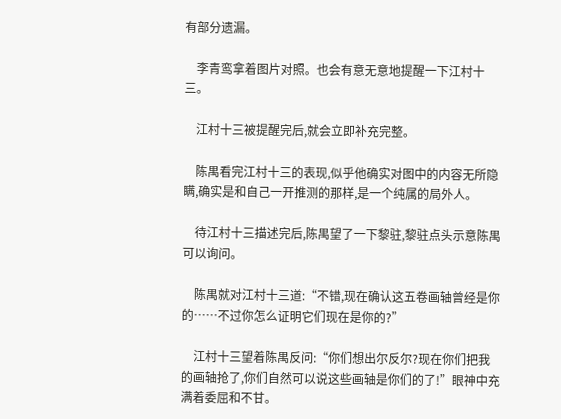有部分遗漏。

    李青鸾拿着图片对照。也会有意无意地提醒一下江村十三。

    江村十三被提醒完后,就会立即补充完整。

    陈禺看完江村十三的表现,似乎他确实对图中的内容无所隐瞒,确实是和自己一开推测的那样,是一个纯属的局外人。

    待江村十三描述完后,陈禺望了一下黎驻,黎驻点头示意陈禺可以询问。

    陈禺就对江村十三道:“不错,现在确认这五卷画轴曾经是你的……不过你怎么证明它们现在是你的?”

    江村十三望着陈禺反问:“你们想出尔反尔?现在你们把我的画轴抢了,你们自然可以说这些画轴是你们的了!”眼神中充满着委屈和不甘。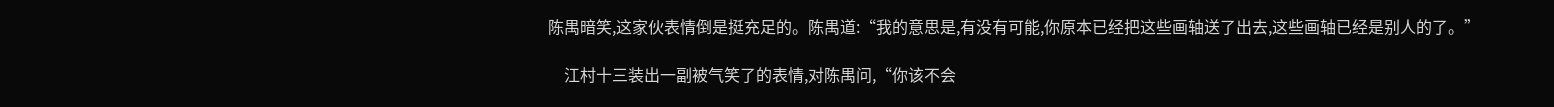陈禺暗笑,这家伙表情倒是挺充足的。陈禺道:“我的意思是,有没有可能,你原本已经把这些画轴送了出去,这些画轴已经是别人的了。”

    江村十三装出一副被气笑了的表情,对陈禺问,“你该不会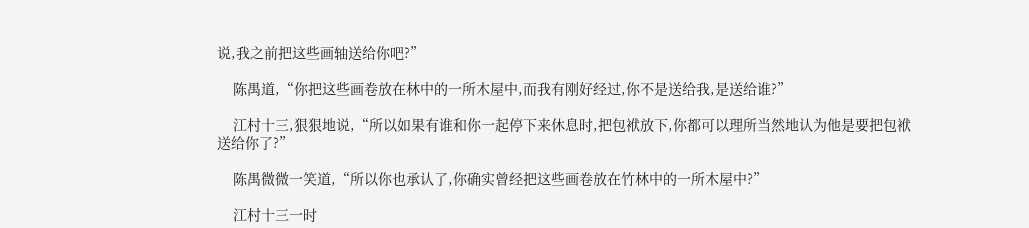说,我之前把这些画轴送给你吧?”

    陈禺道,“你把这些画卷放在林中的一所木屋中,而我有刚好经过,你不是送给我,是送给谁?”

    江村十三,狠狠地说,“所以如果有谁和你一起停下来休息时,把包袱放下,你都可以理所当然地认为他是要把包袱送给你了?”

    陈禺微微一笑道,“所以你也承认了,你确实曾经把这些画卷放在竹林中的一所木屋中?”

    江村十三一时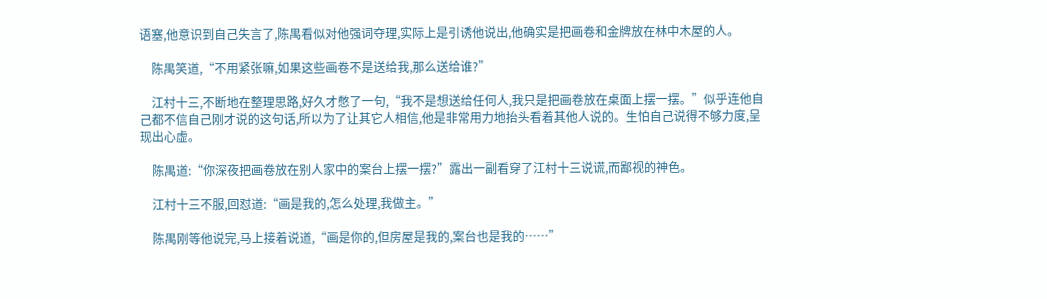语塞,他意识到自己失言了,陈禺看似对他强词夺理,实际上是引诱他说出,他确实是把画卷和金牌放在林中木屋的人。

    陈禺笑道,“不用紧张嘛,如果这些画卷不是送给我,那么送给谁?”

    江村十三,不断地在整理思路,好久才憋了一句,“我不是想送给任何人,我只是把画卷放在桌面上摆一摆。”似乎连他自己都不信自己刚才说的这句话,所以为了让其它人相信,他是非常用力地抬头看着其他人说的。生怕自己说得不够力度,呈现出心虚。

    陈禺道:“你深夜把画卷放在别人家中的案台上摆一摆?”露出一副看穿了江村十三说谎,而鄙视的神色。

    江村十三不服,回怼道:“画是我的,怎么处理,我做主。”

    陈禺刚等他说完,马上接着说道,“画是你的,但房屋是我的,案台也是我的……”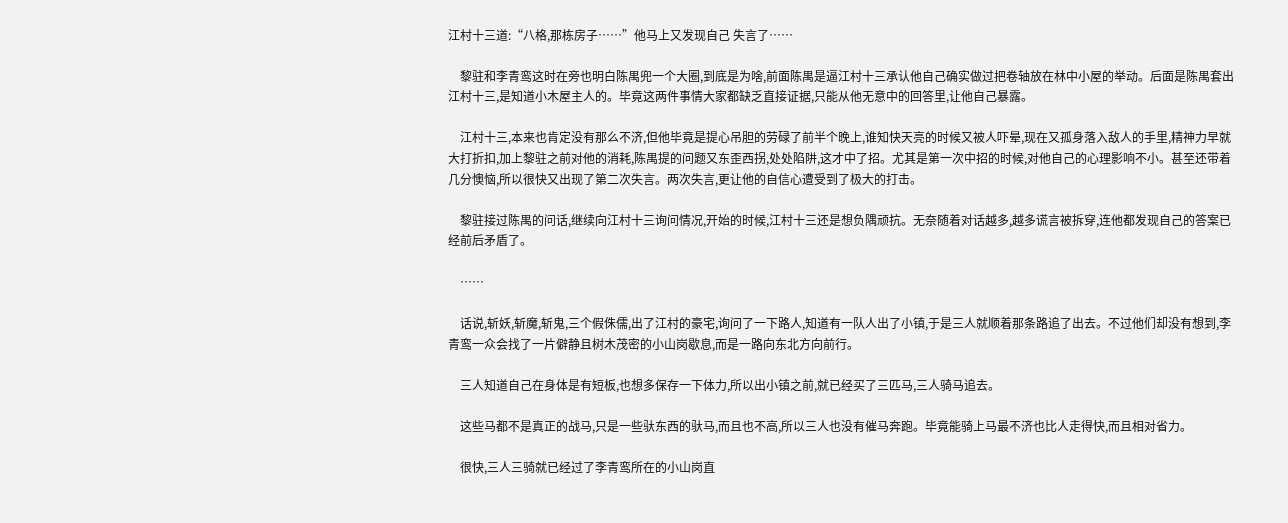江村十三道:“八格,那栋房子……”他马上又发现自己 失言了……

    黎驻和李青鸾这时在旁也明白陈禺兜一个大圈,到底是为啥,前面陈禺是逼江村十三承认他自己确实做过把卷轴放在林中小屋的举动。后面是陈禺套出江村十三,是知道小木屋主人的。毕竟这两件事情大家都缺乏直接证据,只能从他无意中的回答里,让他自己暴露。

    江村十三,本来也肯定没有那么不济,但他毕竟是提心吊胆的劳碌了前半个晚上,谁知快天亮的时候又被人吓晕,现在又孤身落入敌人的手里,精神力早就大打折扣,加上黎驻之前对他的消耗,陈禺提的问题又东歪西拐,处处陷阱,这才中了招。尤其是第一次中招的时候,对他自己的心理影响不小。甚至还带着几分懊恼,所以很快又出现了第二次失言。两次失言,更让他的自信心遭受到了极大的打击。

    黎驻接过陈禺的问话,继续向江村十三询问情况,开始的时候,江村十三还是想负隅顽抗。无奈随着对话越多,越多谎言被拆穿,连他都发现自己的答案已经前后矛盾了。

    ……

    话说,斩妖,斩魔,斩鬼,三个假侏儒,出了江村的豪宅,询问了一下路人,知道有一队人出了小镇,于是三人就顺着那条路追了出去。不过他们却没有想到,李青鸾一众会找了一片僻静且树木茂密的小山岗歇息,而是一路向东北方向前行。

    三人知道自己在身体是有短板,也想多保存一下体力,所以出小镇之前,就已经买了三匹马,三人骑马追去。

    这些马都不是真正的战马,只是一些驮东西的驮马,而且也不高,所以三人也没有催马奔跑。毕竟能骑上马最不济也比人走得快,而且相对省力。

    很快,三人三骑就已经过了李青鸾所在的小山岗直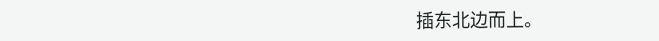插东北边而上。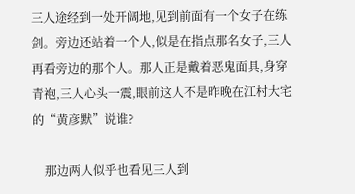三人途经到一处开阔地,见到前面有一个女子在练剑。旁边还站着一个人,似是在指点那名女子,三人再看旁边的那个人。那人正是戴着恶鬼面具,身穿青袍,三人心头一震,眼前这人不是昨晚在江村大宅的“黄彦默”说谁?

    那边两人似乎也看见三人到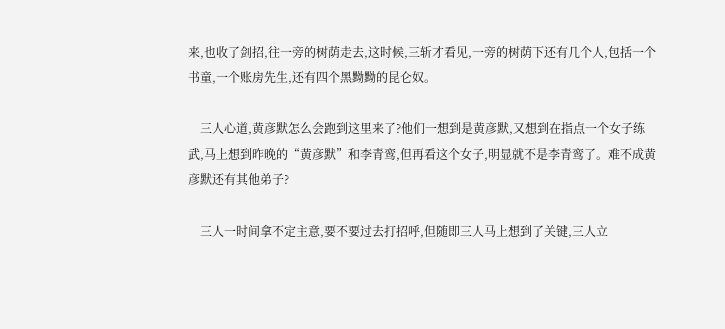来,也收了剑招,往一旁的树荫走去,这时候,三斩才看见,一旁的树荫下还有几个人,包括一个书童,一个账房先生,还有四个黑黝黝的昆仑奴。

    三人心道,黄彦默怎么会跑到这里来了?他们一想到是黄彦默,又想到在指点一个女子练武,马上想到昨晚的“黄彦默”和李青鸾,但再看这个女子,明显就不是李青鸾了。难不成黄彦默还有其他弟子?

    三人一时间拿不定主意,要不要过去打招呼,但随即三人马上想到了关键,三人立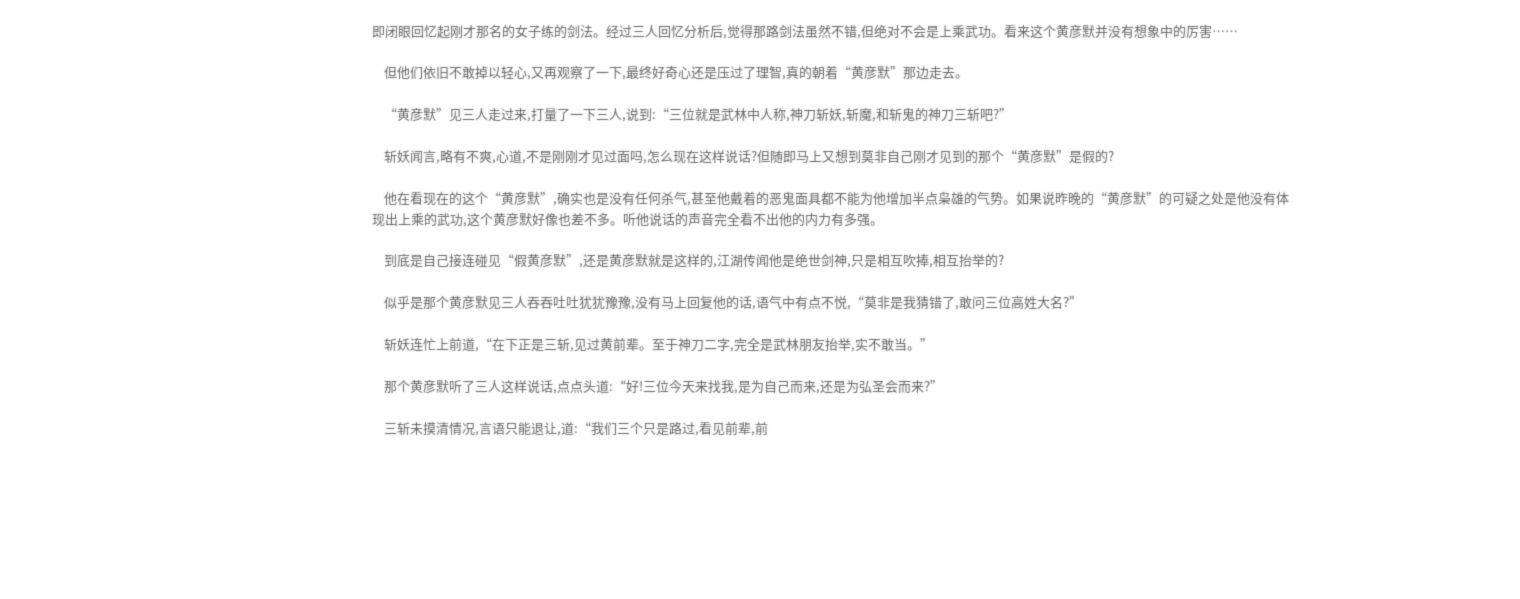即闭眼回忆起刚才那名的女子练的剑法。经过三人回忆分析后,觉得那路剑法虽然不错,但绝对不会是上乘武功。看来这个黄彦默并没有想象中的厉害……

    但他们依旧不敢掉以轻心,又再观察了一下,最终好奇心还是压过了理智,真的朝着“黄彦默”那边走去。

    “黄彦默”见三人走过来,打量了一下三人,说到:“三位就是武林中人称,神刀斩妖,斩魔,和斩鬼的神刀三斩吧?”

    斩妖闻言,略有不爽,心道,不是刚刚才见过面吗,怎么现在这样说话?但随即马上又想到莫非自己刚才见到的那个“黄彦默”是假的?

    他在看现在的这个“黄彦默”,确实也是没有任何杀气,甚至他戴着的恶鬼面具都不能为他增加半点枭雄的气势。如果说昨晚的“黄彦默”的可疑之处是他没有体现出上乘的武功,这个黄彦默好像也差不多。听他说话的声音完全看不出他的内力有多强。

    到底是自己接连碰见“假黄彦默”,还是黄彦默就是这样的,江湖传闻他是绝世剑神,只是相互吹捧,相互抬举的?

    似乎是那个黄彦默见三人吞吞吐吐犹犹豫豫,没有马上回复他的话,语气中有点不悦,“莫非是我猜错了,敢问三位高姓大名?”

    斩妖连忙上前道,“在下正是三斩,见过黄前辈。至于神刀二字,完全是武林朋友抬举,实不敢当。”

    那个黄彦默听了三人这样说话,点点头道:“好!三位今天来找我,是为自己而来,还是为弘圣会而来?”

    三斩未摸清情况,言语只能退让,道:“我们三个只是路过,看见前辈,前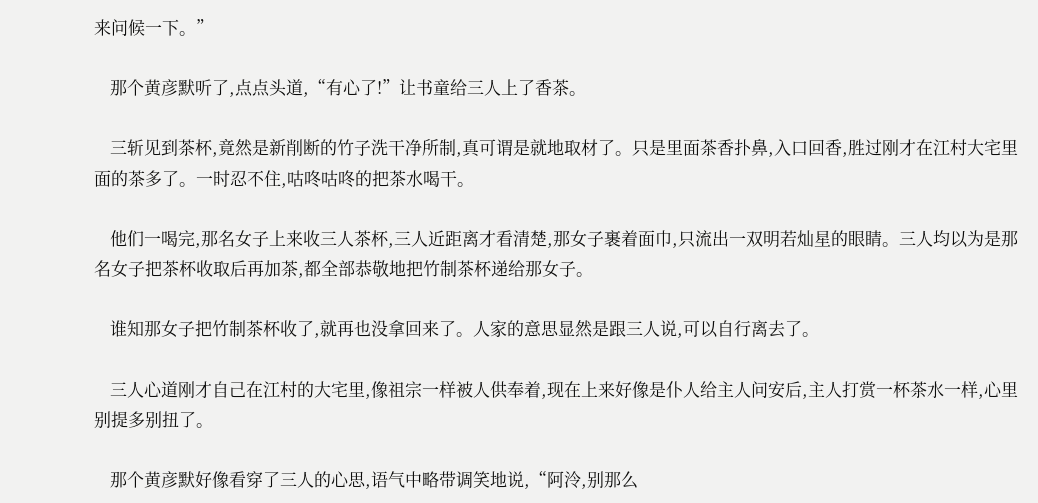来问候一下。”

    那个黄彦默听了,点点头道,“有心了!”让书童给三人上了香茶。

    三斩见到茶杯,竟然是新削断的竹子洗干净所制,真可谓是就地取材了。只是里面茶香扑鼻,入口回香,胜过刚才在江村大宅里面的茶多了。一时忍不住,咕咚咕咚的把茶水喝干。

    他们一喝完,那名女子上来收三人茶杯,三人近距离才看清楚,那女子裹着面巾,只流出一双明若灿星的眼睛。三人均以为是那名女子把茶杯收取后再加茶,都全部恭敬地把竹制茶杯递给那女子。

    谁知那女子把竹制茶杯收了,就再也没拿回来了。人家的意思显然是跟三人说,可以自行离去了。

    三人心道刚才自己在江村的大宅里,像祖宗一样被人供奉着,现在上来好像是仆人给主人问安后,主人打赏一杯茶水一样,心里别提多别扭了。

    那个黄彦默好像看穿了三人的心思,语气中略带调笑地说,“阿泠,别那么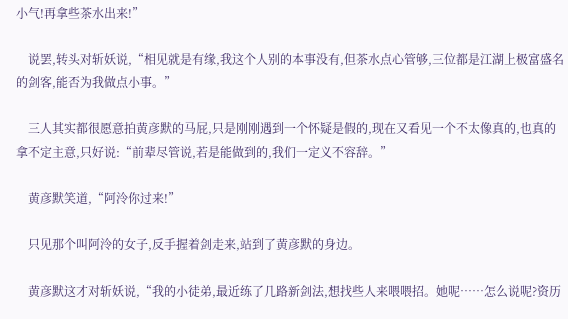小气!再拿些茶水出来!”

    说罢,转头对斩妖说,“相见就是有缘,我这个人别的本事没有,但茶水点心管够,三位都是江湖上极富盛名的剑客,能否为我做点小事。”

    三人其实都很愿意拍黄彦默的马屁,只是刚刚遇到一个怀疑是假的,现在又看见一个不太像真的,也真的拿不定主意,只好说:“前辈尽管说,若是能做到的,我们一定义不容辞。”

    黄彦默笑道,“阿泠你过来!”

    只见那个叫阿泠的女子,反手握着剑走来,站到了黄彦默的身边。

    黄彦默这才对斩妖说,“我的小徒弟,最近练了几路新剑法,想找些人来喂喂招。她呢……怎么说呢?资历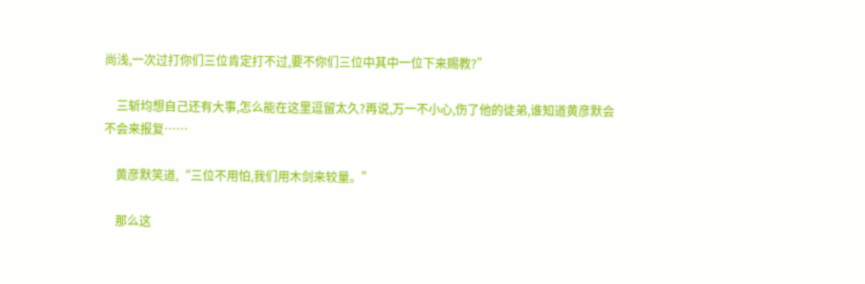尚浅,一次过打你们三位肯定打不过,要不你们三位中其中一位下来赐教?”

    三斩均想自己还有大事,怎么能在这里逗留太久?再说,万一不小心,伤了他的徒弟,谁知道黄彦默会不会来报复……

    黄彦默笑道,“三位不用怕,我们用木剑来较量。”

    那么这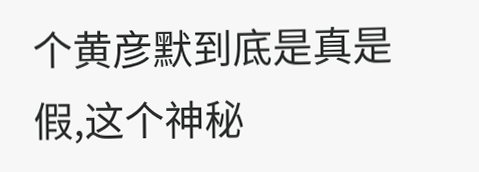个黄彦默到底是真是假,这个神秘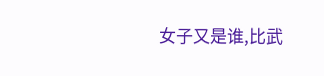女子又是谁,比武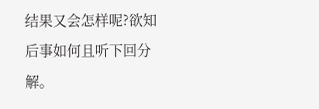结果又会怎样呢?欲知后事如何且听下回分解。